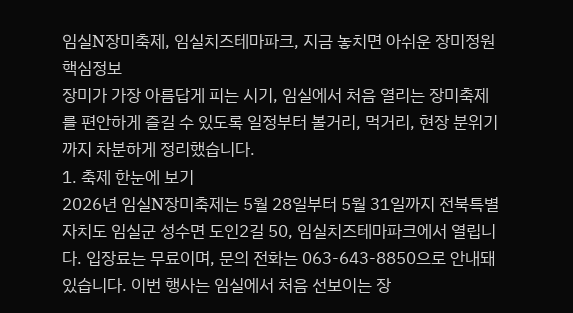임실N장미축제, 임실치즈테마파크, 지금 놓치면 아쉬운 장미정원 핵심정보
장미가 가장 아름답게 피는 시기, 임실에서 처음 열리는 장미축제를 편안하게 즐길 수 있도록 일정부터 볼거리, 먹거리, 현장 분위기까지 차분하게 정리했습니다.
1. 축제 한눈에 보기
2026년 임실N장미축제는 5월 28일부터 5월 31일까지 전북특별자치도 임실군 성수면 도인2길 50, 임실치즈테마파크에서 열립니다. 입장료는 무료이며, 문의 전화는 063-643-8850으로 안내돼 있습니다. 이번 행사는 임실에서 처음 선보이는 장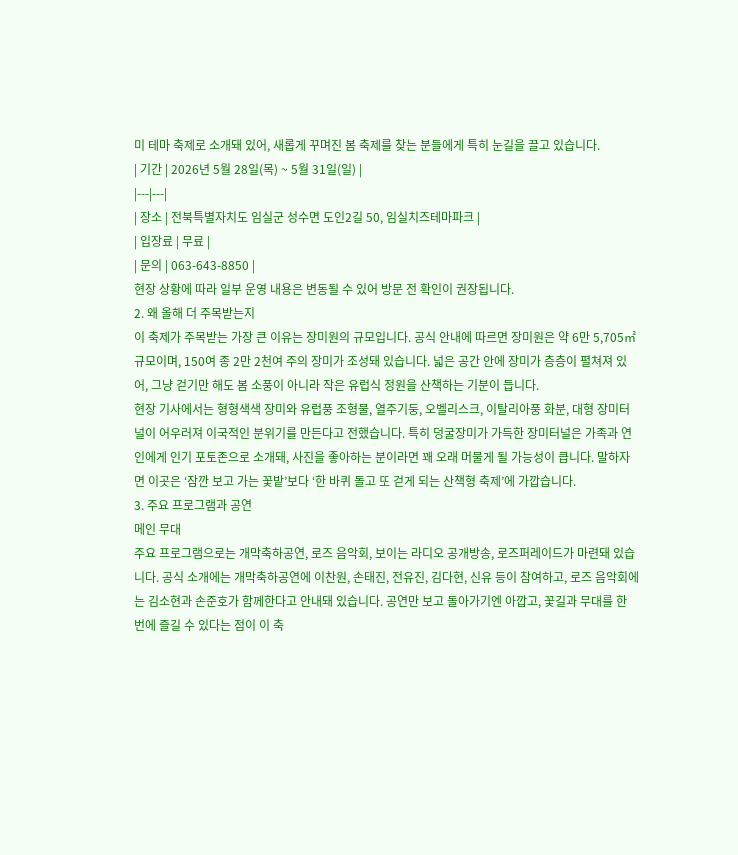미 테마 축제로 소개돼 있어, 새롭게 꾸며진 봄 축제를 찾는 분들에게 특히 눈길을 끌고 있습니다.
| 기간 | 2026년 5월 28일(목) ~ 5월 31일(일) |
|---|---|
| 장소 | 전북특별자치도 임실군 성수면 도인2길 50, 임실치즈테마파크 |
| 입장료 | 무료 |
| 문의 | 063-643-8850 |
현장 상황에 따라 일부 운영 내용은 변동될 수 있어 방문 전 확인이 권장됩니다.
2. 왜 올해 더 주목받는지
이 축제가 주목받는 가장 큰 이유는 장미원의 규모입니다. 공식 안내에 따르면 장미원은 약 6만 5,705㎡ 규모이며, 150여 종 2만 2천여 주의 장미가 조성돼 있습니다. 넓은 공간 안에 장미가 층층이 펼쳐져 있어, 그냥 걷기만 해도 봄 소풍이 아니라 작은 유럽식 정원을 산책하는 기분이 듭니다.
현장 기사에서는 형형색색 장미와 유럽풍 조형물, 열주기둥, 오벨리스크, 이탈리아풍 화분, 대형 장미터널이 어우러져 이국적인 분위기를 만든다고 전했습니다. 특히 덩굴장미가 가득한 장미터널은 가족과 연인에게 인기 포토존으로 소개돼, 사진을 좋아하는 분이라면 꽤 오래 머물게 될 가능성이 큽니다. 말하자면 이곳은 ‘잠깐 보고 가는 꽃밭’보다 ‘한 바퀴 돌고 또 걷게 되는 산책형 축제’에 가깝습니다.
3. 주요 프로그램과 공연
메인 무대
주요 프로그램으로는 개막축하공연, 로즈 음악회, 보이는 라디오 공개방송, 로즈퍼레이드가 마련돼 있습니다. 공식 소개에는 개막축하공연에 이찬원, 손태진, 전유진, 김다현, 신유 등이 참여하고, 로즈 음악회에는 김소현과 손준호가 함께한다고 안내돼 있습니다. 공연만 보고 돌아가기엔 아깝고, 꽃길과 무대를 한 번에 즐길 수 있다는 점이 이 축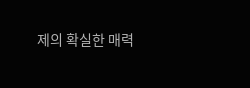제의 확실한 매력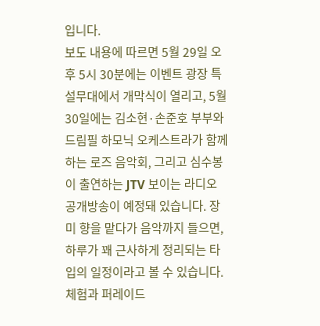입니다.
보도 내용에 따르면 5월 29일 오후 5시 30분에는 이벤트 광장 특설무대에서 개막식이 열리고, 5월 30일에는 김소현·손준호 부부와 드림필 하모닉 오케스트라가 함께하는 로즈 음악회, 그리고 심수봉이 출연하는 JTV 보이는 라디오 공개방송이 예정돼 있습니다. 장미 향을 맡다가 음악까지 들으면, 하루가 꽤 근사하게 정리되는 타입의 일정이라고 볼 수 있습니다.
체험과 퍼레이드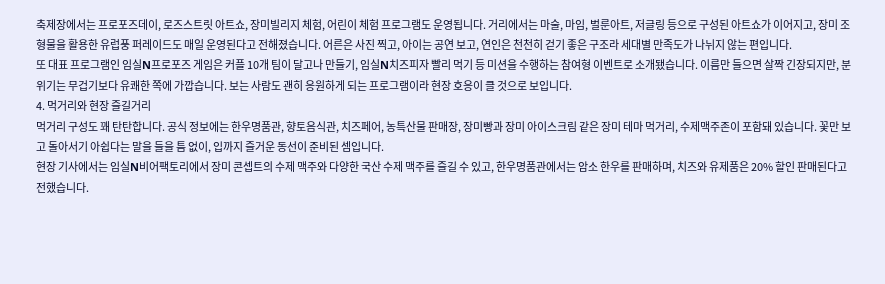축제장에서는 프로포즈데이, 로즈스트릿 아트쇼, 장미빌리지 체험, 어린이 체험 프로그램도 운영됩니다. 거리에서는 마술, 마임, 벌룬아트, 저글링 등으로 구성된 아트쇼가 이어지고, 장미 조형물을 활용한 유럽풍 퍼레이드도 매일 운영된다고 전해졌습니다. 어른은 사진 찍고, 아이는 공연 보고, 연인은 천천히 걷기 좋은 구조라 세대별 만족도가 나뉘지 않는 편입니다.
또 대표 프로그램인 임실N프로포즈 게임은 커플 10개 팀이 달고나 만들기, 임실N치즈피자 빨리 먹기 등 미션을 수행하는 참여형 이벤트로 소개됐습니다. 이름만 들으면 살짝 긴장되지만, 분위기는 무겁기보다 유쾌한 쪽에 가깝습니다. 보는 사람도 괜히 응원하게 되는 프로그램이라 현장 호응이 클 것으로 보입니다.
4. 먹거리와 현장 즐길거리
먹거리 구성도 꽤 탄탄합니다. 공식 정보에는 한우명품관, 향토음식관, 치즈페어, 농특산물 판매장, 장미빵과 장미 아이스크림 같은 장미 테마 먹거리, 수제맥주존이 포함돼 있습니다. 꽃만 보고 돌아서기 아쉽다는 말을 들을 틈 없이, 입까지 즐거운 동선이 준비된 셈입니다.
현장 기사에서는 임실N비어팩토리에서 장미 콘셉트의 수제 맥주와 다양한 국산 수제 맥주를 즐길 수 있고, 한우명품관에서는 암소 한우를 판매하며, 치즈와 유제품은 20% 할인 판매된다고 전했습니다.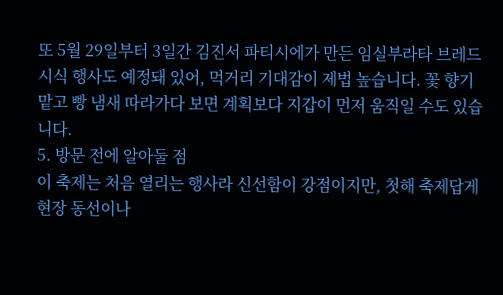또 5월 29일부터 3일간 김진서 파티시에가 만든 임실부라타 브레드 시식 행사도 예정돼 있어, 먹거리 기대감이 제법 높습니다. 꽃 향기 맡고 빵 냄새 따라가다 보면 계획보다 지갑이 먼저 움직일 수도 있습니다.
5. 방문 전에 알아둘 점
이 축제는 처음 열리는 행사라 신선함이 강점이지만, 첫해 축제답게 현장 동선이나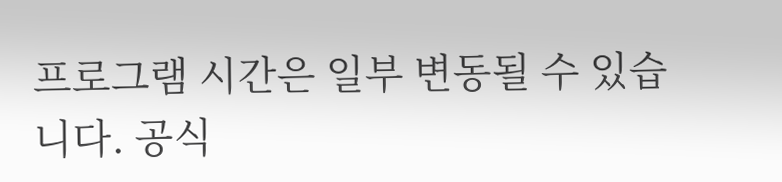프로그램 시간은 일부 변동될 수 있습니다. 공식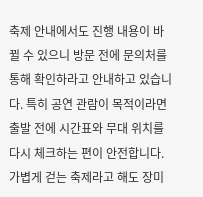축제 안내에서도 진행 내용이 바뀔 수 있으니 방문 전에 문의처를 통해 확인하라고 안내하고 있습니다. 특히 공연 관람이 목적이라면 출발 전에 시간표와 무대 위치를 다시 체크하는 편이 안전합니다.
가볍게 걷는 축제라고 해도 장미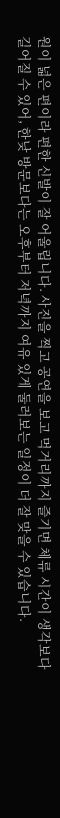원이 넓은 편이라 편한 신발이 잘 어울립니다. 사진을 찍고 공연을 보고 먹거리까지 즐기면 체류 시간이 생각보다 길어질 수 있어, 한낮 방문보다는 오후부터 저녁까지 여유 있게 둘러보는 일정이 더 잘 맞을 수 있습니다.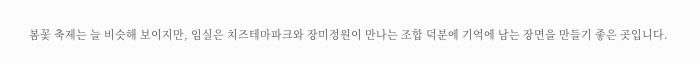봄꽃 축제는 늘 비슷해 보이지만, 임실은 치즈테마파크와 장미정원이 만나는 조합 덕분에 기억에 남는 장면을 만들기 좋은 곳입니다.